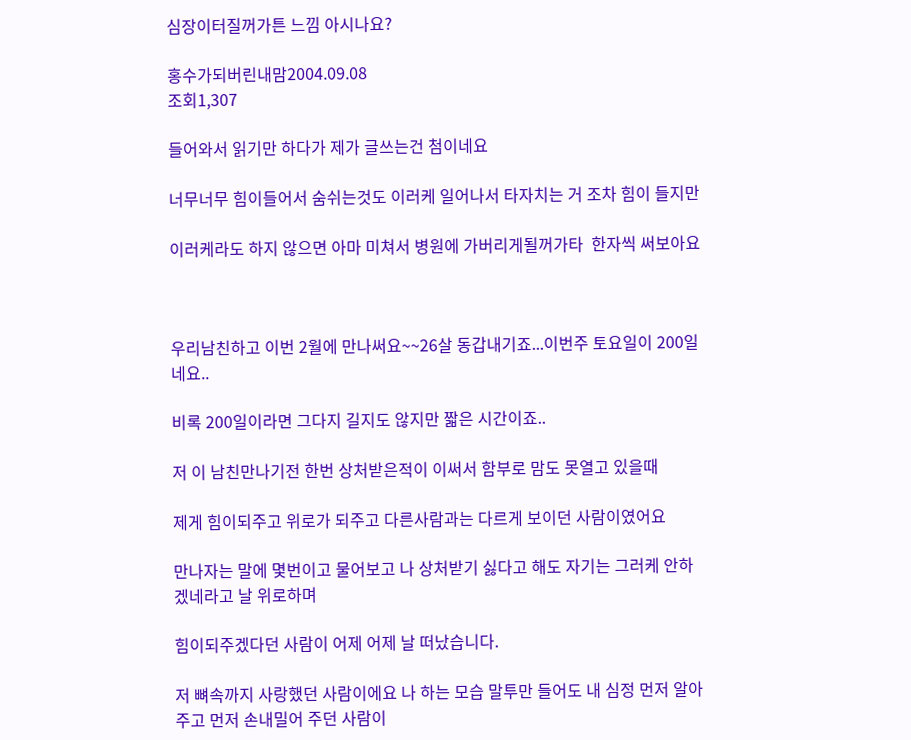심장이터질꺼가튼 느낌 아시나요?

홍수가되버린내맘2004.09.08
조회1,307

들어와서 읽기만 하다가 제가 글쓰는건 첨이네요

너무너무 힘이들어서 숨쉬는것도 이러케 일어나서 타자치는 거 조차 힘이 들지만

이러케라도 하지 않으면 아마 미쳐서 병원에 가버리게될꺼가타  한자씩 써보아요



우리남친하고 이번 2월에 만나써요~~26살 동갑내기죠...이번주 토요일이 200일네요..

비록 200일이라면 그다지 길지도 않지만 짧은 시간이죠..

저 이 남친만나기전 한번 상처받은적이 이써서 함부로 맘도 못열고 있을때

제게 힘이되주고 위로가 되주고 다른사람과는 다르게 보이던 사람이였어요

만나자는 말에 몇번이고 물어보고 나 상처받기 싫다고 해도 자기는 그러케 안하겠네라고 날 위로하며

힘이되주겠다던 사람이 어제 어제 날 떠났습니다.

저 뼈속까지 사랑했던 사람이에요 나 하는 모습 말투만 들어도 내 심정 먼저 알아주고 먼저 손내밀어 주던 사람이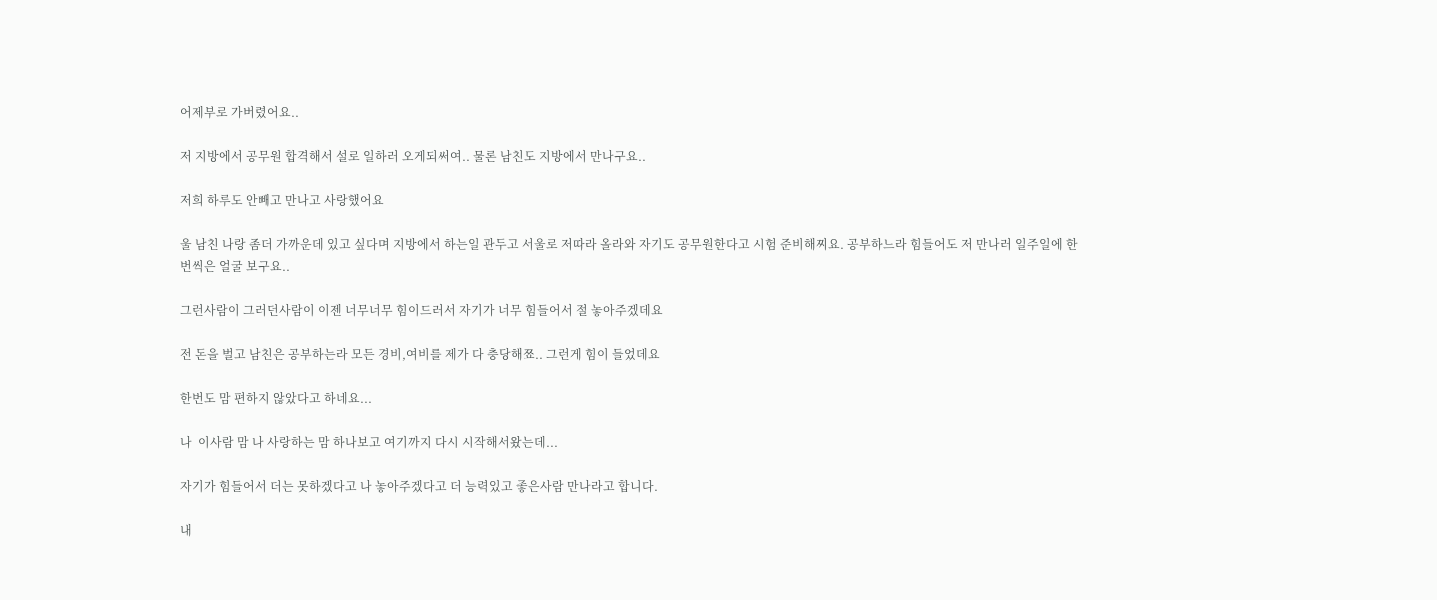어제부로 가버렸어요..

저 지방에서 공무원 합격해서 설로 일하러 오게되써여.. 물론 남친도 지방에서 만나구요..

저희 하루도 안빼고 만나고 사랑했어요

울 남친 나랑 좀더 가까운데 있고 싶다며 지방에서 하는일 관두고 서울로 저따라 올라와 자기도 공무원한다고 시험 준비해찌요. 공부하느라 힘들어도 저 만나러 일주일에 한번씩은 얼굴 보구요..

그런사람이 그러던사람이 이젠 너무너무 힘이드러서 자기가 너무 힘들어서 절 놓아주겠데요

전 돈을 벌고 남친은 공부하는라 모든 경비,여비를 제가 다 충당해쬬.. 그런게 힘이 들었데요

한번도 맘 편하지 않았다고 하네요...

나  이사람 맘 나 사랑하는 맘 하나보고 여기까지 다시 시작해서왔는데...

자기가 힘들어서 더는 못하겠다고 나 놓아주겠다고 더 능력있고 좋은사람 만나라고 합니다.

내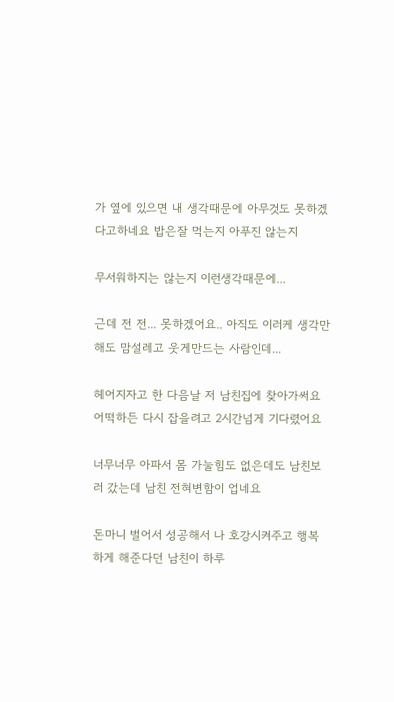가 옆에 있으면 내 생각때문에 아무것도 못하겠다고하네요 밥은잘 먹는지 아푸진 않는지

무서워하지는 않는지 이런생각때문에...

근데 전 전... 못하겠어요.. 아직도 이러케 생각만 해도 맘설레고 웃게만드는 사람인데...

헤어지자고 한 다음날 저 남친집에 찾아가써요 어떡하든 다시 잡을려고 2시간넘게 기다렸어요

너무너무 아파서 몸 가눌힘도 없은데도 남친보러 갔는데 남친 전혀변함이 업네요

돈마니 벌어서 성공해서 나 호강시켜주고 행복하게 해준다던 남친이 하루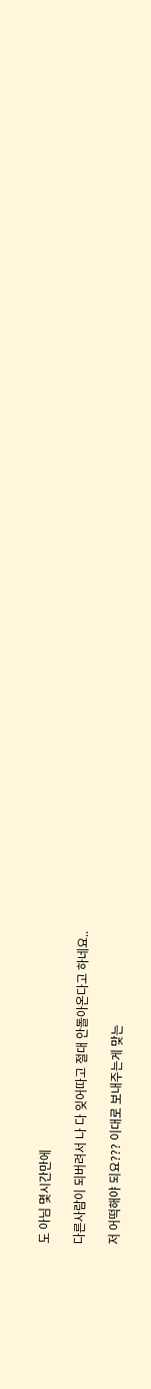도 아님 몇시간만에

다른사람이 되버려서 나 다 잊어따고 절대 안돌아온다고 하네요..

저 어떡해야 되요??? 이대로 보내주는게 맞는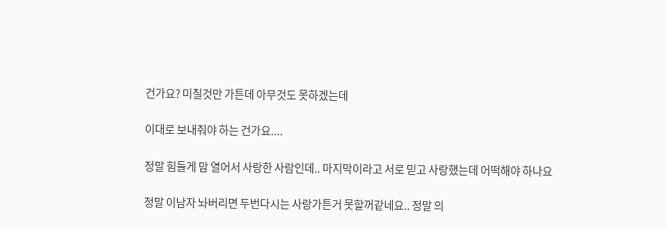건가요? 미칠것만 가튼데 아무것도 못하겠는데

이대로 보내줘야 하는 건가요....

정말 힘들게 맘 열어서 사랑한 사람인데.. 마지막이라고 서로 믿고 사랑했는데 어떡해야 하나요

정말 이남자 놔버리면 두번다시는 사랑가튼거 못할꺼같네요.. 정말 의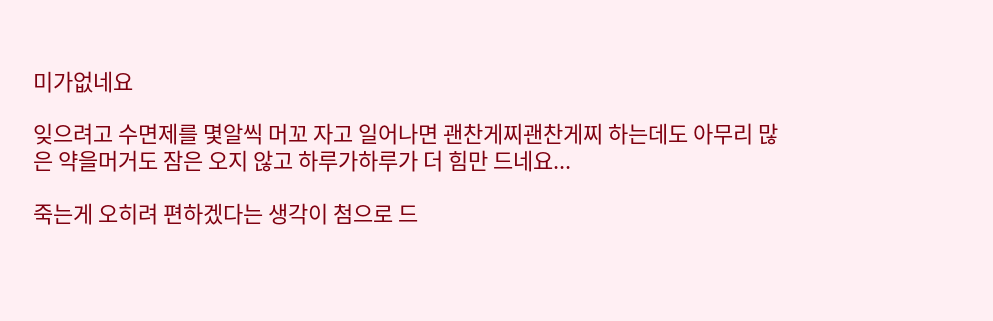미가없네요

잊으려고 수면제를 몇알씩 머꼬 자고 일어나면 괜찬게찌괜찬게찌 하는데도 아무리 많은 약을머거도 잠은 오지 않고 하루가하루가 더 힘만 드네요...

죽는게 오히려 편하겠다는 생각이 첨으로 드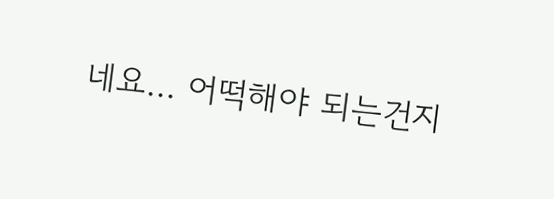네요... 어떡해야 되는건지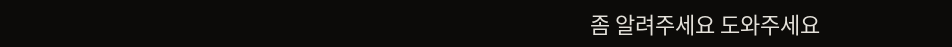좀 알려주세요 도와주세요